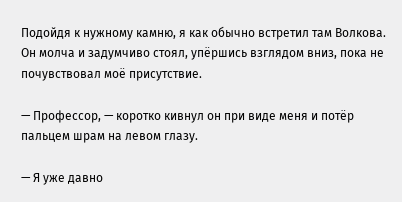Подойдя к нужному камню, я как обычно встретил там Волкова. Он молча и задумчиво стоял, упёршись взглядом вниз, пока не почувствовал моё присутствие.

— Профессор, — коротко кивнул он при виде меня и потёр пальцем шрам на левом глазу.

— Я уже давно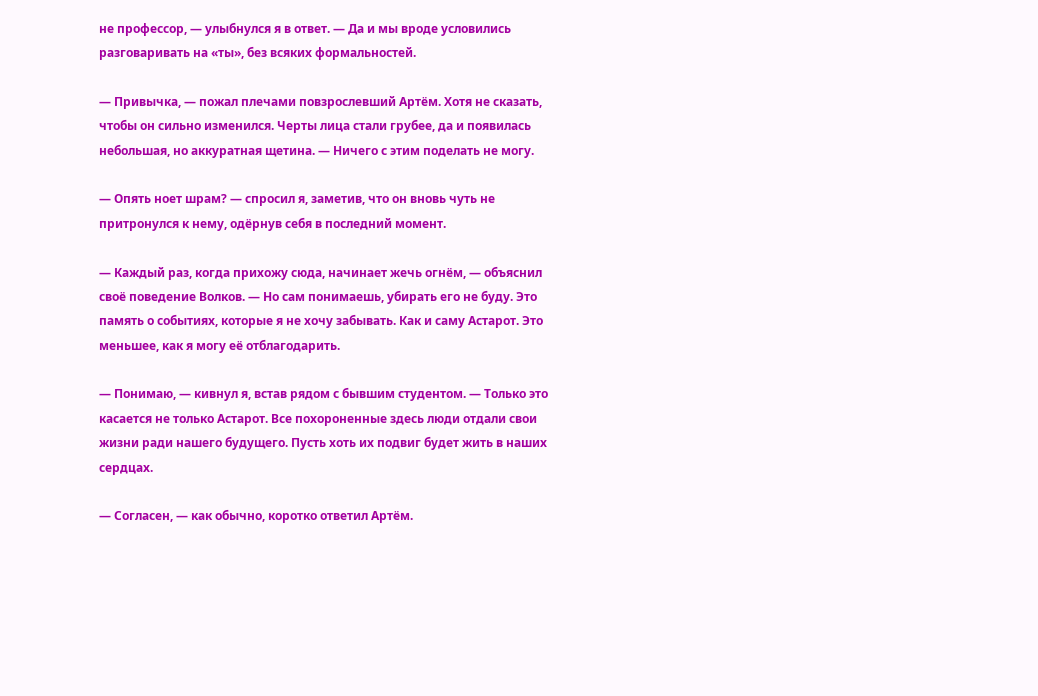не профессор, — улыбнулся я в ответ. — Да и мы вроде условились разговаривать на «ты», без всяких формальностей.

— Привычка, — пожал плечами повзрослевший Артём. Хотя не сказать, чтобы он сильно изменился. Черты лица стали грубее, да и появилась небольшая, но аккуратная щетина. — Ничего с этим поделать не могу.

— Опять ноет шрам? — спросил я, заметив, что он вновь чуть не притронулся к нему, одёрнув себя в последний момент.

— Каждый раз, когда прихожу сюда, начинает жечь огнём, — объяснил своё поведение Волков. — Но сам понимаешь, убирать его не буду. Это память о событиях, которые я не хочу забывать. Как и саму Астарот. Это меньшее, как я могу её отблагодарить.

— Понимаю, — кивнул я, встав рядом с бывшим студентом. — Только это касается не только Астарот. Все похороненные здесь люди отдали свои жизни ради нашего будущего. Пусть хоть их подвиг будет жить в наших сердцах.

— Согласен, — как обычно, коротко ответил Артём.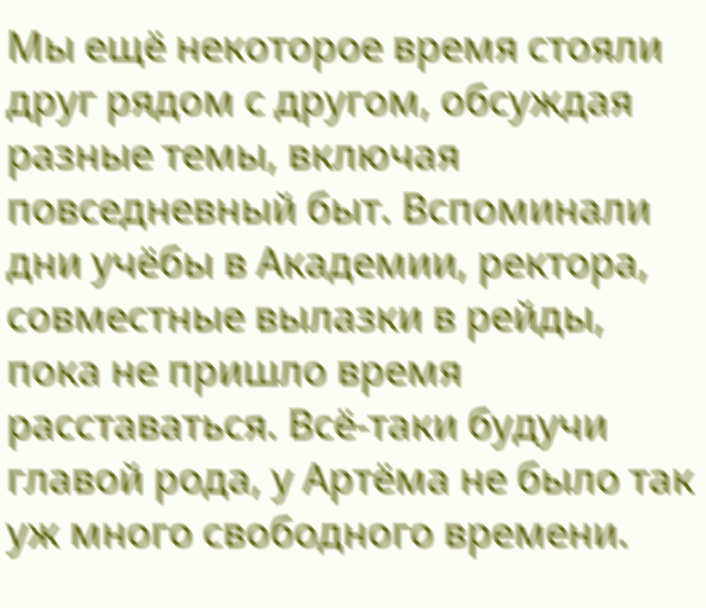Мы ещё некоторое время стояли друг рядом с другом, обсуждая разные темы, включая повседневный быт. Вспоминали дни учёбы в Академии, ректора, совместные вылазки в рейды, пока не пришло время расставаться. Всё-таки будучи главой рода, у Артёма не было так уж много свободного времени.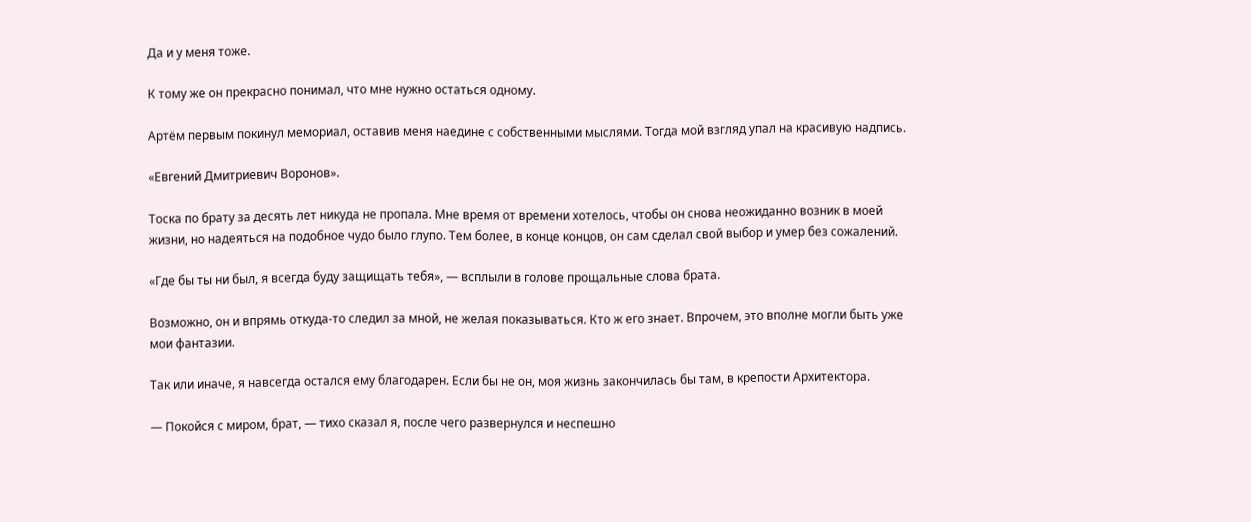Да и у меня тоже.

К тому же он прекрасно понимал, что мне нужно остаться одному.

Артём первым покинул мемориал, оставив меня наедине с собственными мыслями. Тогда мой взгляд упал на красивую надпись.

«Евгений Дмитриевич Воронов».

Тоска по брату за десять лет никуда не пропала. Мне время от времени хотелось, чтобы он снова неожиданно возник в моей жизни, но надеяться на подобное чудо было глупо. Тем более, в конце концов, он сам сделал свой выбор и умер без сожалений.

«Где бы ты ни был, я всегда буду защищать тебя», — всплыли в голове прощальные слова брата.

Возможно, он и впрямь откуда-то следил за мной, не желая показываться. Кто ж его знает. Впрочем, это вполне могли быть уже мои фантазии.

Так или иначе, я навсегда остался ему благодарен. Если бы не он, моя жизнь закончилась бы там, в крепости Архитектора.

— Покойся с миром, брат, — тихо сказал я, после чего развернулся и неспешно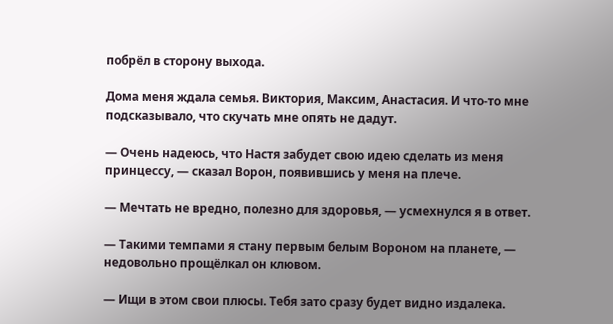побрёл в сторону выхода.

Дома меня ждала семья. Виктория, Максим, Анастасия. И что-то мне подсказывало, что скучать мне опять не дадут.

— Очень надеюсь, что Настя забудет свою идею сделать из меня принцессу, — сказал Ворон, появившись у меня на плече.

— Мечтать не вредно, полезно для здоровья, — усмехнулся я в ответ.

— Такими темпами я стану первым белым Вороном на планете, — недовольно прощёлкал он клювом.

— Ищи в этом свои плюсы. Тебя зато сразу будет видно издалека.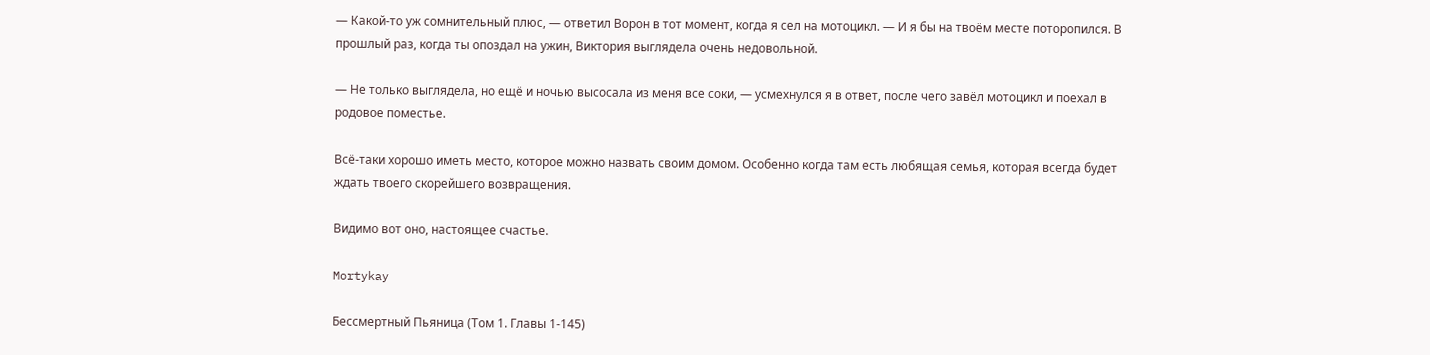— Какой-то уж сомнительный плюс, — ответил Ворон в тот момент, когда я сел на мотоцикл. — И я бы на твоём месте поторопился. В прошлый раз, когда ты опоздал на ужин, Виктория выглядела очень недовольной.

— Не только выглядела, но ещё и ночью высосала из меня все соки, — усмехнулся я в ответ, после чего завёл мотоцикл и поехал в родовое поместье.

Всё-таки хорошо иметь место, которое можно назвать своим домом. Особенно когда там есть любящая семья, которая всегда будет ждать твоего скорейшего возвращения.

Видимо вот оно, настоящее счастье.

Mortykay

Бессмертный Пьяница (Том 1. Главы 1-145)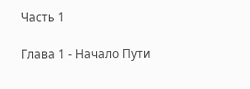Часть 1

Глава 1 - Начало Пути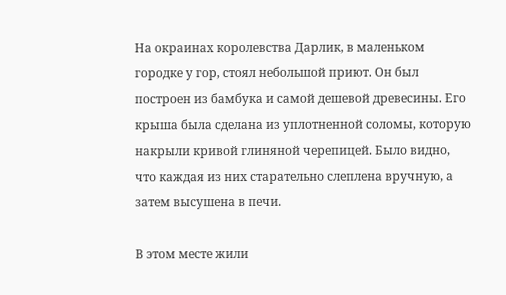На окраинах королевства Дарлик, в маленьком городке у гор, стоял небольшой приют. Он был построен из бамбука и самой дешевой древесины. Его крыша была сделана из уплотненной соломы, которую накрыли кривой глиняной черепицей. Было видно, что каждая из них старательно слеплена вручную, а затем высушена в печи.

В этом месте жили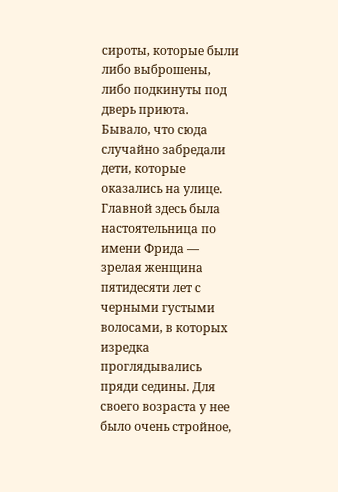сироты, которые были либо выброшены, либо подкинуты под дверь приюта. Бывало, что сюда случайно забредали дети, которые оказались на улице. Главной здесь была настоятельница по имени Фрида — зрелая женщина пятидесяти лет с черными густыми волосами, в которых изредка проглядывались пряди седины. Для своего возраста у нее было очень стройное,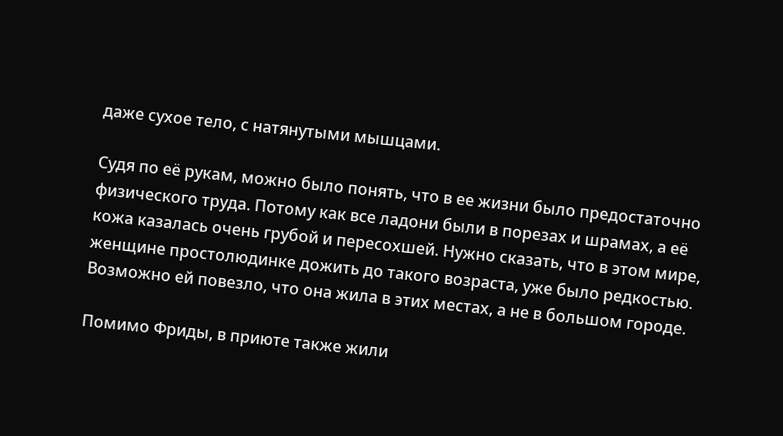даже сухое тело, с натянутыми мышцами.

Судя по её рукам, можно было понять, что в ее жизни было предостаточно физического труда. Потому как все ладони были в порезах и шрамах, а её кожа казалась очень грубой и пересохшей. Нужно сказать, что в этом мире, женщине простолюдинке дожить до такого возраста, уже было редкостью. Возможно ей повезло, что она жила в этих местах, а не в большом городе.

Помимо Фриды, в приюте также жили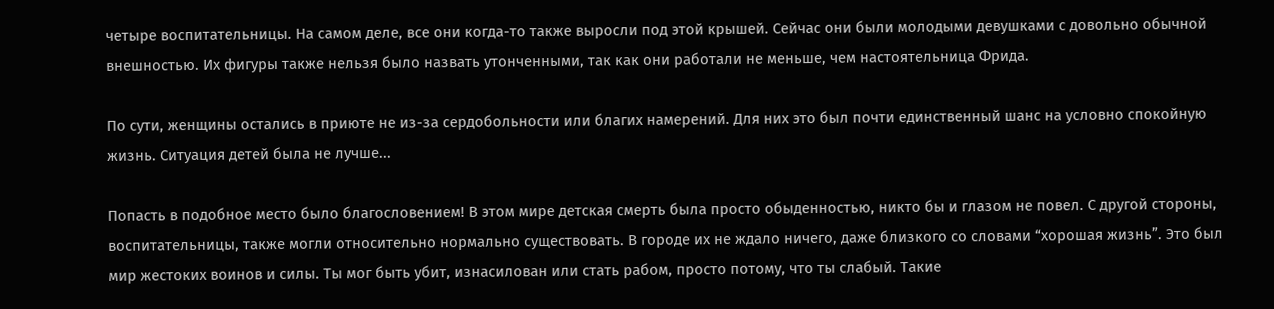четыре воспитательницы. На самом деле, все они когда-то также выросли под этой крышей. Сейчас они были молодыми девушками с довольно обычной внешностью. Их фигуры также нельзя было назвать утонченными, так как они работали не меньше, чем настоятельница Фрида.

По сути, женщины остались в приюте не из-за сердобольности или благих намерений. Для них это был почти единственный шанс на условно спокойную жизнь. Ситуация детей была не лучше...

Попасть в подобное место было благословением! В этом мире детская смерть была просто обыденностью, никто бы и глазом не повел. С другой стороны, воспитательницы, также могли относительно нормально существовать. В городе их не ждало ничего, даже близкого со словами “хорошая жизнь”. Это был мир жестоких воинов и силы. Ты мог быть убит, изнасилован или стать рабом, просто потому, что ты слабый. Такие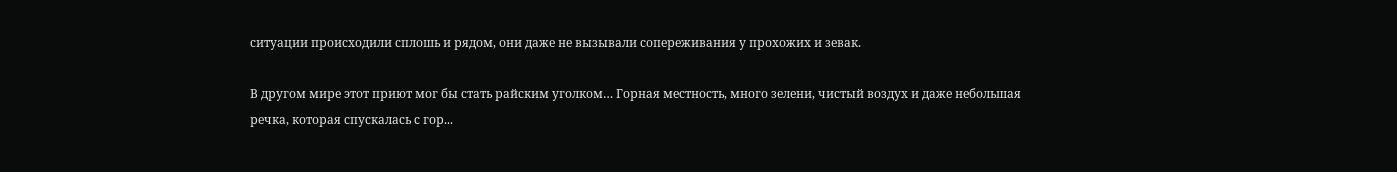ситуации происходили сплошь и рядом, они даже не вызывали сопереживания у прохожих и зевак.

В другом мире этот приют мог бы стать райским уголком… Горная местность, много зелени, чистый воздух и даже небольшая речка, которая спускалась с гор...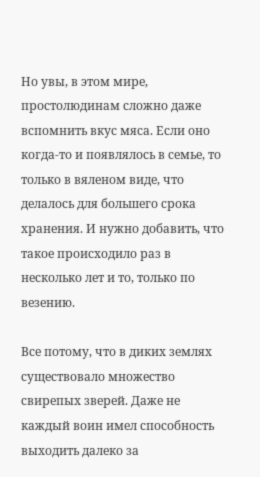Но увы, в этом мире, простолюдинам сложно даже вспомнить вкус мяса. Если оно когда-то и появлялось в семье, то только в вяленом виде, что делалось для большего срока хранения. И нужно добавить, что такое происходило раз в несколько лет и то, только по везению.

Все потому, что в диких землях существовало множество свирепых зверей. Даже не каждый воин имел способность выходить далеко за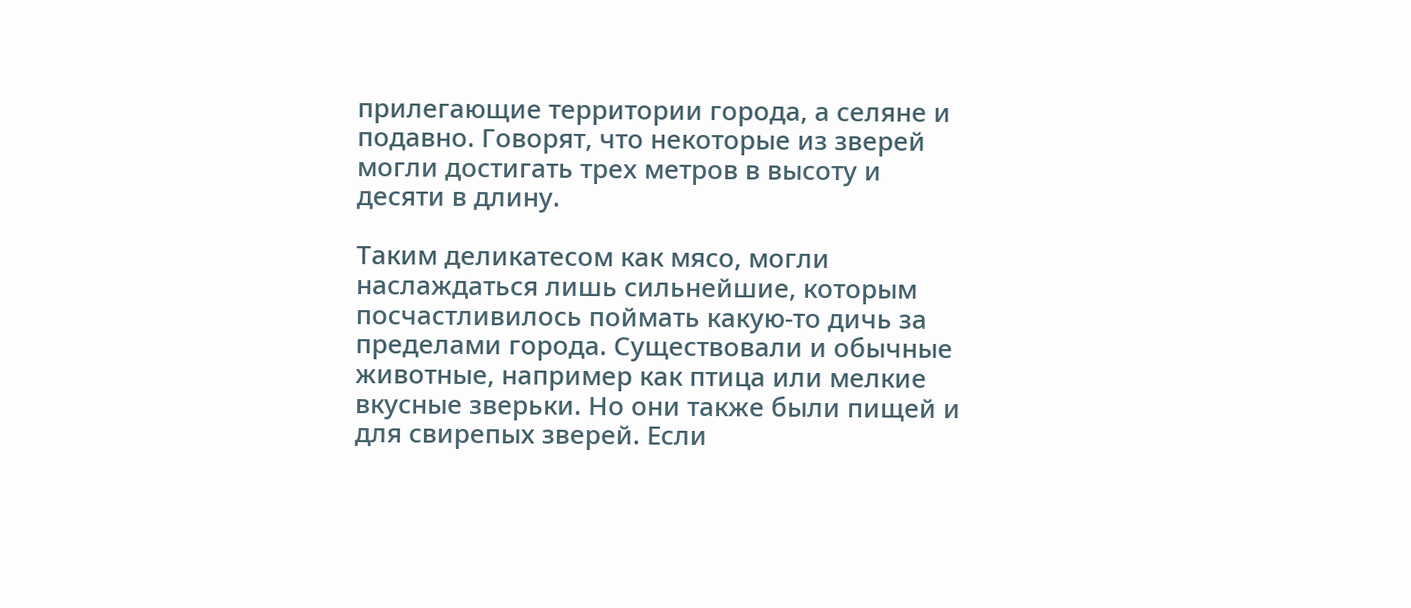прилегающие территории города, а селяне и подавно. Говорят, что некоторые из зверей могли достигать трех метров в высоту и десяти в длину.

Таким деликатесом как мясо, могли наслаждаться лишь сильнейшие, которым посчастливилось поймать какую-то дичь за пределами города. Существовали и обычные животные, например как птица или мелкие вкусные зверьки. Но они также были пищей и для свирепых зверей. Если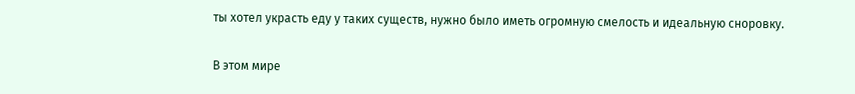ты хотел украсть еду у таких существ, нужно было иметь огромную смелость и идеальную сноровку.

В этом мире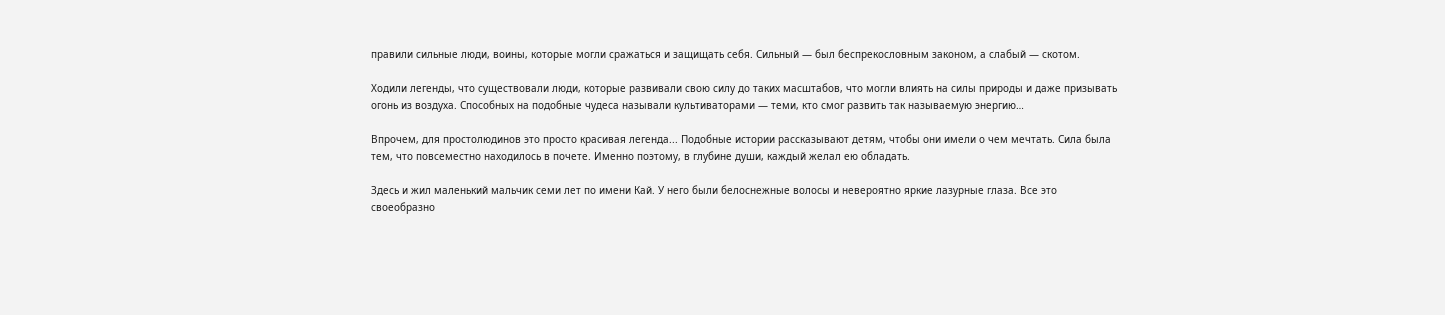правили сильные люди, воины, которые могли сражаться и защищать себя. Сильный — был беспрекословным законом, а слабый — скотом.

Ходили легенды, что существовали люди, которые развивали свою силу до таких масштабов, что могли влиять на силы природы и даже призывать огонь из воздуха. Способных на подобные чудеса называли культиваторами — теми, кто смог развить так называемую энергию…

Впрочем, для простолюдинов это просто красивая легенда... Подобные истории рассказывают детям, чтобы они имели о чем мечтать. Сила была тем, что повсеместно находилось в почете. Именно поэтому, в глубине души, каждый желал ею обладать.

Здесь и жил маленький мальчик семи лет по имени Кай. У него были белоснежные волосы и невероятно яркие лазурные глаза. Все это своеобразно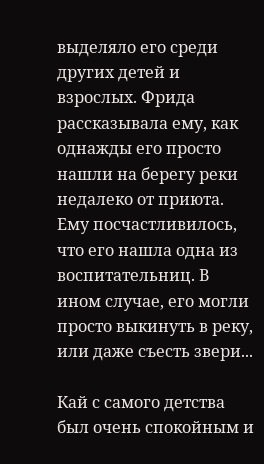выделяло его среди других детей и взрослых. Фрида рассказывала ему, как однажды его просто нашли на берегу реки недалеко от приюта. Ему посчастливилось, что его нашла одна из воспитательниц. В ином случае, его могли просто выкинуть в реку, или даже съесть звери...

Кай с самого детства был очень спокойным и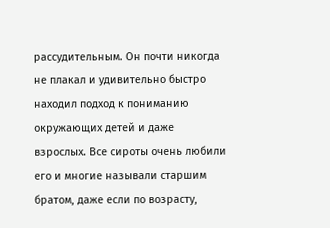рассудительным. Он почти никогда не плакал и удивительно быстро находил подход к пониманию окружающих детей и даже взрослых. Все сироты очень любили его и многие называли старшим братом, даже если по возрасту,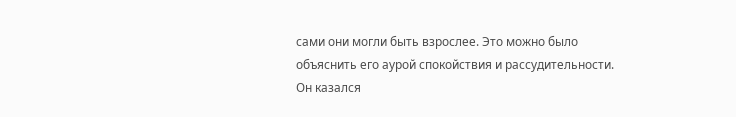сами они могли быть взрослее. Это можно было объяснить его аурой спокойствия и рассудительности. Он казался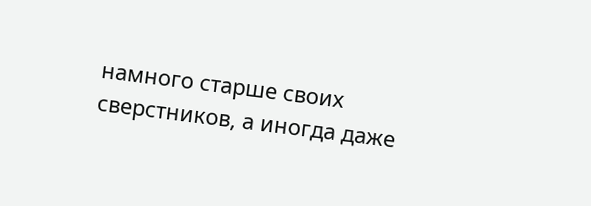намного старше своих сверстников, а иногда даже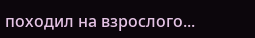походил на взрослого...